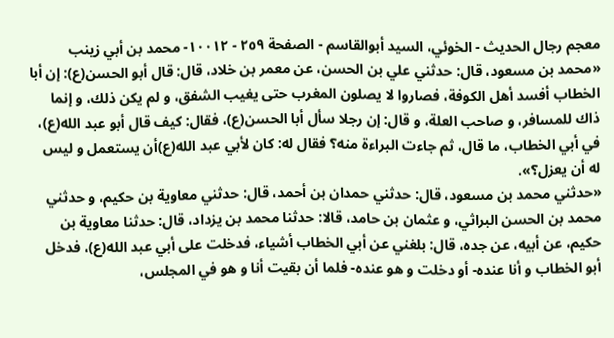معجم رجال الحديث - الخوئي، السيد أبوالقاسم - الصفحة ٢٥٩ - ١٠٠١٢- محمد بن أبي زينب
«محمد بن مسعود، قال: حدثني علي بن الحسن، عن معمر بن خلاد، قال: قال أبو الحسن(ع): إن أبا الخطاب أفسد أهل الكوفة، فصاروا لا يصلون المغرب حتى يغيب الشفق، و لم يكن ذلك، و إنما ذاك للمسافر، و صاحب العلة، و قال: إن رجلا سأل أبا الحسن(ع)، فقال: كيف قال أبو عبد الله(ع)، في أبي الخطاب، ما قال، ثم جاءت البراءة منه؟ فقال له: كان لأبي عبد الله(ع)أن يستعمل و ليس له أن يعزل؟».
«حدثني محمد بن مسعود، قال: حدثني حمدان بن أحمد، قال: حدثني معاوية بن حكيم، و حدثني محمد بن الحسن البراثي، و عثمان بن حامد، قالا: حدثنا محمد بن يزداد، قال: حدثنا معاوية بن حكيم، عن أبيه، عن جده، قال: بلغني عن أبي الخطاب أشياء، فدخلت على أبي عبد الله(ع)، فدخل أبو الخطاب و أنا عنده- أو دخلت و هو عنده- فلما أن بقيت أنا و هو في المجلس،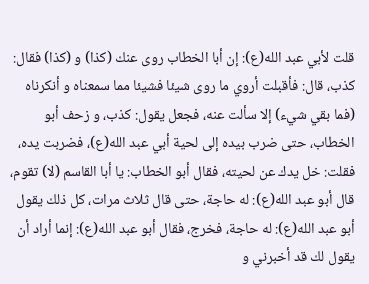قلت لأبي عبد الله(ع): إن أبا الخطاب روى عنك (كذا) و (كذا) فقال: كذب، قال: فأقبلت أروي ما روى شيئا فشيئا مما سمعناه و أنكرناه (فما بقي شيء) إلا سألت عنه، فجعل يقول: كذب، و زحف أبو الخطاب، حتى ضرب بيده إلى لحية أبي عبد الله(ع)، فضربت يده، فقلت: خل يدك عن لحيته، فقال أبو الخطاب: يا أبا القاسم (لا) تقوم، قال أبو عبد الله(ع): له حاجة، حتى قال ثلاث مرات، كل ذلك يقول أبو عبد الله(ع): له حاجة، فخرج، فقال أبو عبد الله(ع): إنما أراد أن يقول لك قد أخبرني و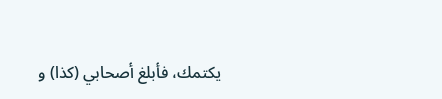يكتمك، فأبلغ أصحابي (كذا) و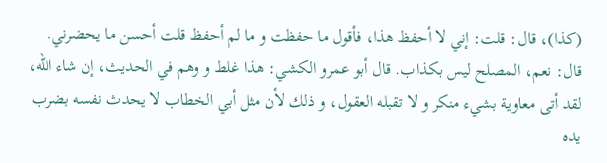(كذا)، قال: قلت: إني لا أحفظ هذا، فأقول ما حفظت و ما لم أحفظ قلت أحسن ما يحضرني. قال: نعم، المصلح ليس بكذاب. قال أبو عمرو الكشي: هذا غلط و وهم في الحديث، إن شاء الله، لقد أتى معاوية بشيء منكر و لا تقبله العقول، و ذلك لأن مثل أبي الخطاب لا يحدث نفسه بضرب يده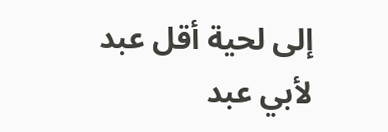إلى لحية أقل عبد لأبي عبد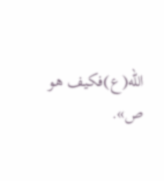الله(ع)فكيف هو ص».